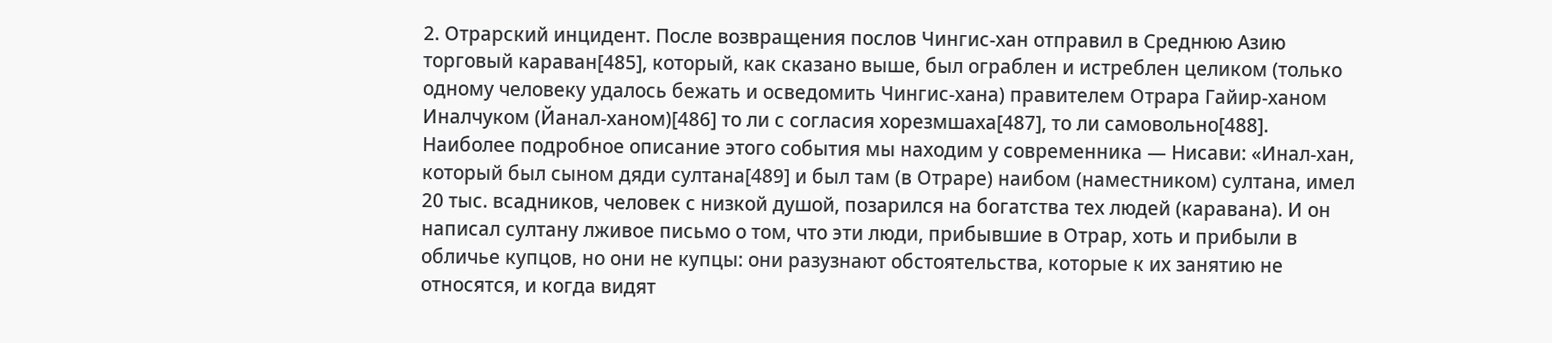2. Отрарский инцидент. После возвращения послов Чингис-хан отправил в Среднюю Азию торговый караван[485], который, как сказано выше, был ограблен и истреблен целиком (только одному человеку удалось бежать и осведомить Чингис-хана) правителем Отрара Гайир-ханом Иналчуком (Йанал-ханом)[486] то ли с согласия хорезмшаха[487], то ли самовольно[488]. Наиболее подробное описание этого события мы находим у современника — Нисави: «Инал-хан, который был сыном дяди султана[489] и был там (в Отраре) наибом (наместником) султана, имел 20 тыс. всадников, человек с низкой душой, позарился на богатства тех людей (каравана). И он написал султану лживое письмо о том, что эти люди, прибывшие в Отрар, хоть и прибыли в обличье купцов, но они не купцы: они разузнают обстоятельства, которые к их занятию не относятся, и когда видят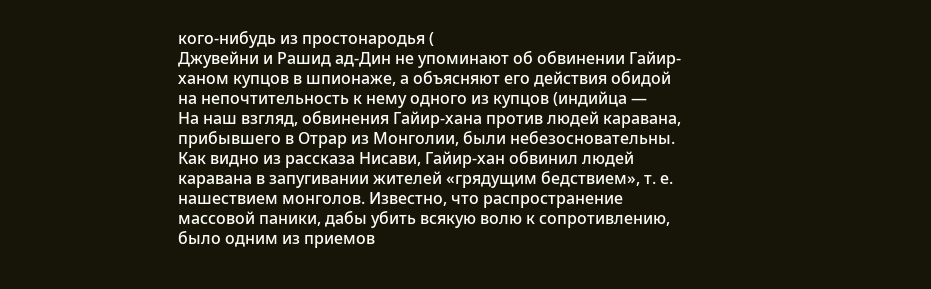кого-нибудь из простонародья (
Джувейни и Рашид ад-Дин не упоминают об обвинении Гайир-ханом купцов в шпионаже, а объясняют его действия обидой на непочтительность к нему одного из купцов (индийца —
На наш взгляд, обвинения Гайир-хана против людей каравана, прибывшего в Отрар из Монголии, были небезосновательны. Как видно из рассказа Нисави, Гайир-хан обвинил людей каравана в запугивании жителей «грядущим бедствием», т. е. нашествием монголов. Известно, что распространение массовой паники, дабы убить всякую волю к сопротивлению, было одним из приемов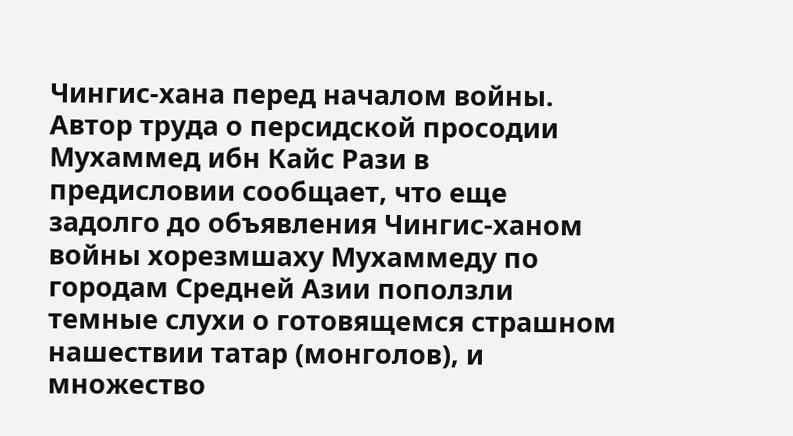Чингис-хана перед началом войны. Автор труда о персидской просодии Мухаммед ибн Кайс Рази в предисловии сообщает, что еще задолго до объявления Чингис-ханом войны хорезмшаху Мухаммеду по городам Средней Азии поползли темные слухи о готовящемся страшном нашествии татар (монголов), и множество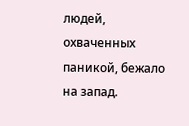людей, охваченных паникой, бежало на запад.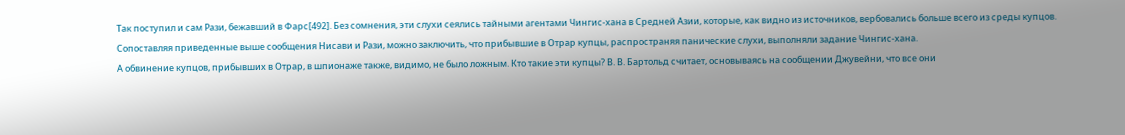Так поступил и сам Рази, бежавший в Фарс[492]. Без сомнения, эти слухи сеялись тайными агентами Чингис-хана в Средней Азии, которые, как видно из источников, вербовались больше всего из среды купцов. Сопоставляя приведенные выше сообщения Нисави и Рази, можно заключить, что прибывшие в Отрар купцы, распространяя панические слухи, выполняли задание Чингис-хана.
А обвинение купцов, прибывших в Отрар, в шпионаже также, видимо, не было ложным. Кто такие эти купцы? В. В. Бартольд считает, основываясь на сообщении Джувейни, что все они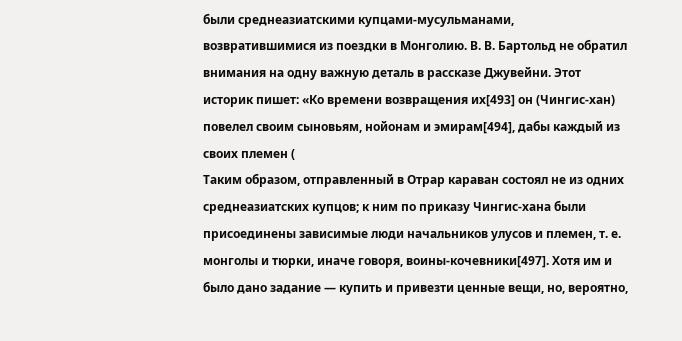были среднеазиатскими купцами-мусульманами, возвратившимися из поездки в Монголию. В. В. Бартольд не обратил внимания на одну важную деталь в рассказе Джувейни. Этот историк пишет: «Ко времени возвращения их[493] он (Чингис-хан) повелел своим сыновьям, нойонам и эмирам[494], дабы каждый из своих племен (
Таким образом, отправленный в Отрар караван состоял не из одних среднеазиатских купцов; к ним по приказу Чингис-хана были присоединены зависимые люди начальников улусов и племен, т. е. монголы и тюрки, иначе говоря, воины-кочевники[497]. Хотя им и было дано задание — купить и привезти ценные вещи, но, вероятно,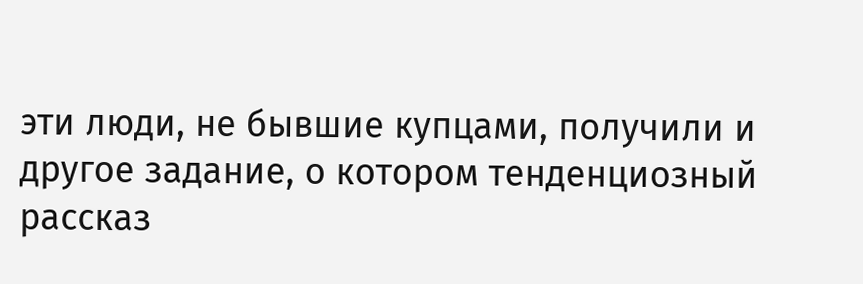эти люди, не бывшие купцами, получили и другое задание, о котором тенденциозный рассказ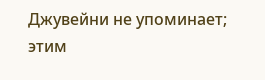Джувейни не упоминает; этим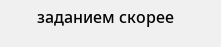заданием скорее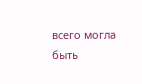всего могла быть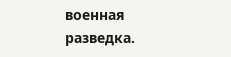военная разведка.